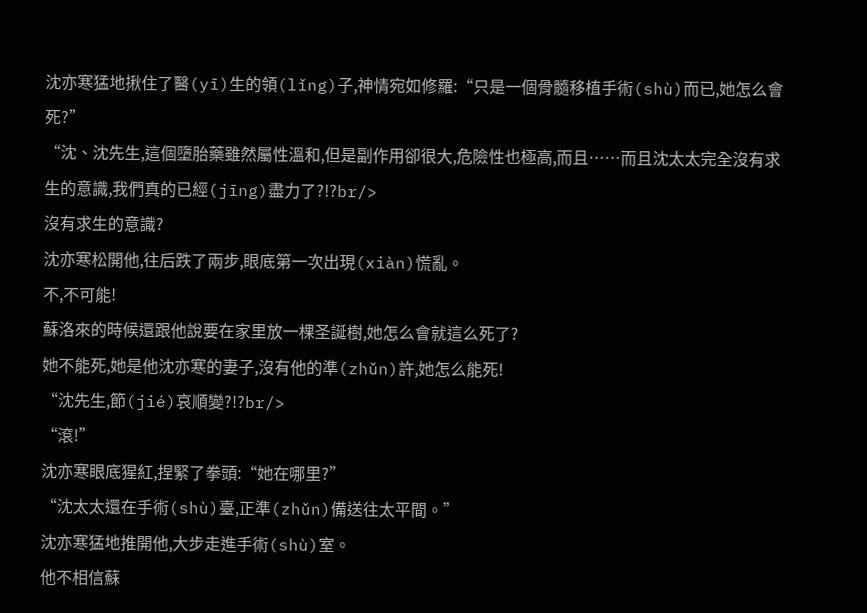沈亦寒猛地揪住了醫(yī)生的領(lǐng)子,神情宛如修羅:“只是一個骨髓移植手術(shù)而已,她怎么會死?”
“沈、沈先生,這個墮胎藥雖然屬性溫和,但是副作用卻很大,危險性也極高,而且……而且沈太太完全沒有求生的意識,我們真的已經(jīng)盡力了?!?br/>
沒有求生的意識?
沈亦寒松開他,往后跌了兩步,眼底第一次出現(xiàn)慌亂。
不,不可能!
蘇洛來的時候還跟他說要在家里放一棵圣誕樹,她怎么會就這么死了?
她不能死,她是他沈亦寒的妻子,沒有他的準(zhǔn)許,她怎么能死!
“沈先生,節(jié)哀順變?!?br/>
“滾!”
沈亦寒眼底猩紅,捏緊了拳頭:“她在哪里?”
“沈太太還在手術(shù)臺,正準(zhǔn)備送往太平間。”
沈亦寒猛地推開他,大步走進手術(shù)室。
他不相信蘇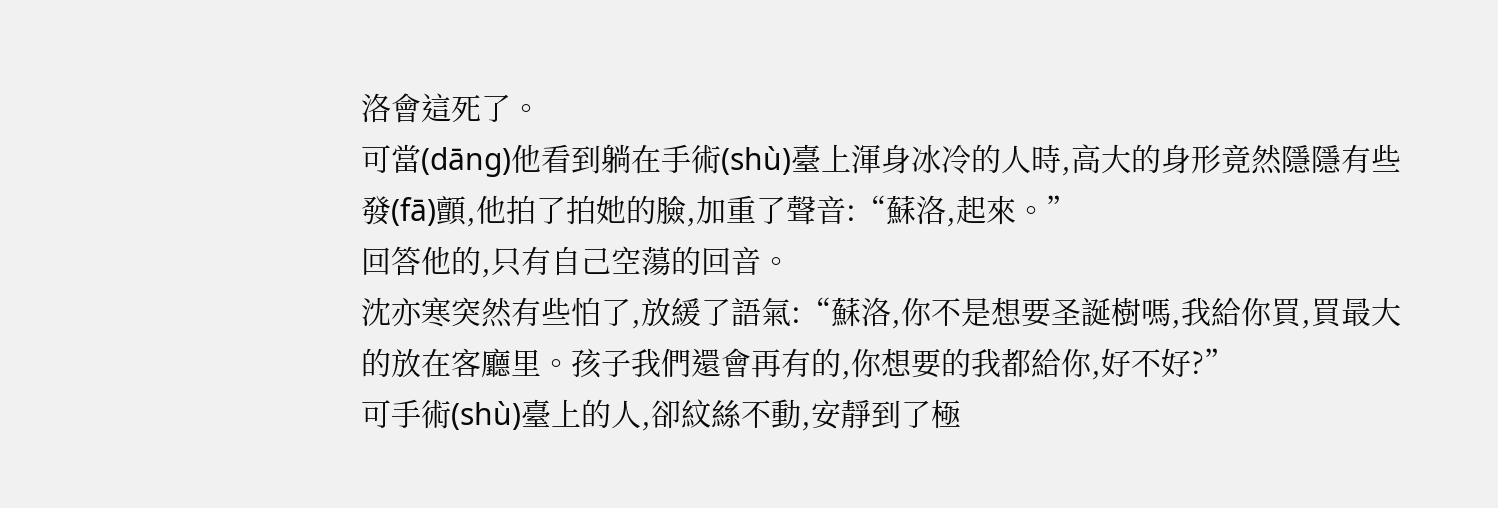洛會這死了。
可當(dāng)他看到躺在手術(shù)臺上渾身冰冷的人時,高大的身形竟然隱隱有些發(fā)顫,他拍了拍她的臉,加重了聲音:“蘇洛,起來。”
回答他的,只有自己空蕩的回音。
沈亦寒突然有些怕了,放緩了語氣:“蘇洛,你不是想要圣誕樹嗎,我給你買,買最大的放在客廳里。孩子我們還會再有的,你想要的我都給你,好不好?”
可手術(shù)臺上的人,卻紋絲不動,安靜到了極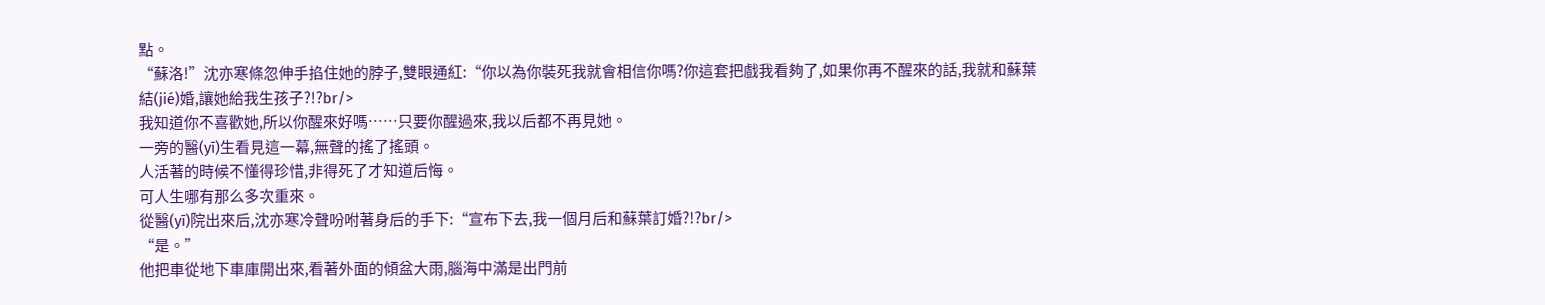點。
“蘇洛!”沈亦寒條忽伸手掐住她的脖子,雙眼通紅:“你以為你裝死我就會相信你嗎?你這套把戲我看夠了,如果你再不醒來的話,我就和蘇葉結(jié)婚,讓她給我生孩子?!?br/>
我知道你不喜歡她,所以你醒來好嗎……只要你醒過來,我以后都不再見她。
一旁的醫(yī)生看見這一幕,無聲的搖了搖頭。
人活著的時候不懂得珍惜,非得死了才知道后悔。
可人生哪有那么多次重來。
從醫(yī)院出來后,沈亦寒冷聲吩咐著身后的手下:“宣布下去,我一個月后和蘇葉訂婚?!?br/>
“是。”
他把車從地下車庫開出來,看著外面的傾盆大雨,腦海中滿是出門前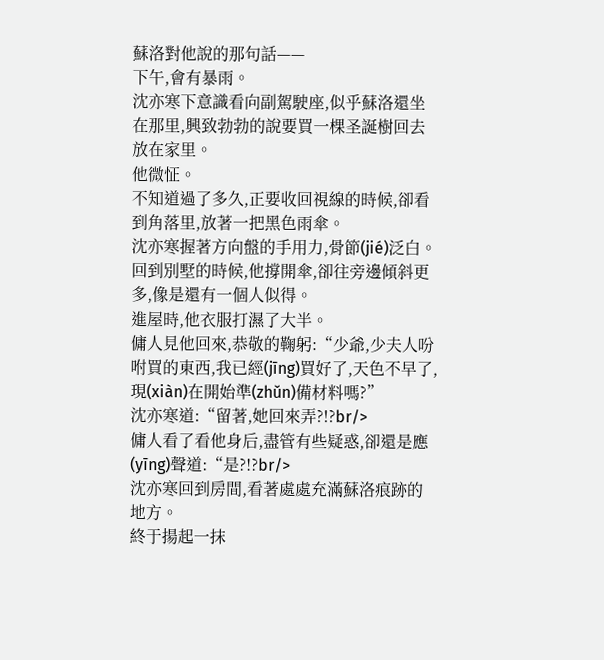蘇洛對他說的那句話——
下午,會有暴雨。
沈亦寒下意識看向副駕駛座,似乎蘇洛還坐在那里,興致勃勃的說要買一棵圣誕樹回去放在家里。
他微怔。
不知道過了多久,正要收回視線的時候,卻看到角落里,放著一把黑色雨傘。
沈亦寒握著方向盤的手用力,骨節(jié)泛白。
回到別墅的時候,他撐開傘,卻往旁邊傾斜更多,像是還有一個人似得。
進屋時,他衣服打濕了大半。
傭人見他回來,恭敬的鞠躬:“少爺,少夫人吩咐買的東西,我已經(jīng)買好了,天色不早了,現(xiàn)在開始準(zhǔn)備材料嗎?”
沈亦寒道:“留著,她回來弄?!?br/>
傭人看了看他身后,盡管有些疑惑,卻還是應(yīng)聲道:“是?!?br/>
沈亦寒回到房間,看著處處充滿蘇洛痕跡的地方。
終于揚起一抹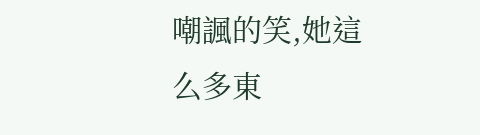嘲諷的笑,她這么多東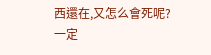西還在,又怎么會死呢?
一定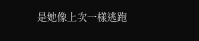是她像上次一樣逃跑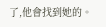了,他會找到她的。